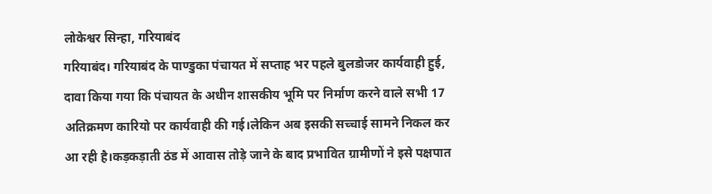लोकेश्वर सिन्हा, गरियाबंद
गरियाबंद। गरियाबंद के पाण्डुका पंचायत में सप्ताह भर पहले बुलडोजर कार्यवाही हुई, दावा किया गया कि पंचायत के अधीन शासकीय भूमि पर निर्माण करने वाले सभी 17 अतिक्रमण कारियो पर कार्यवाही की गई।लेकिन अब इसकी सच्चाई सामने निकल कर आ रही है।कड़कड़ाती ठंड में आवास तोड़े जाने के बाद प्रभावित ग्रामीणों ने इसे पक्षपात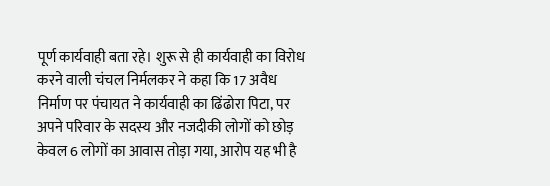पूर्ण कार्यवाही बता रहे। शुरू से ही कार्यवाही का विरोध करने वाली चंचल निर्मलकर ने कहा कि 17 अवैध निर्माण पर पंचायत ने कार्यवाही का ढिंढोरा पिटा, पर अपने परिवार के सदस्य और नजदीकी लोगों को छोड़ केवल 6 लोगों का आवास तोड़ा गया, आरोप यह भी है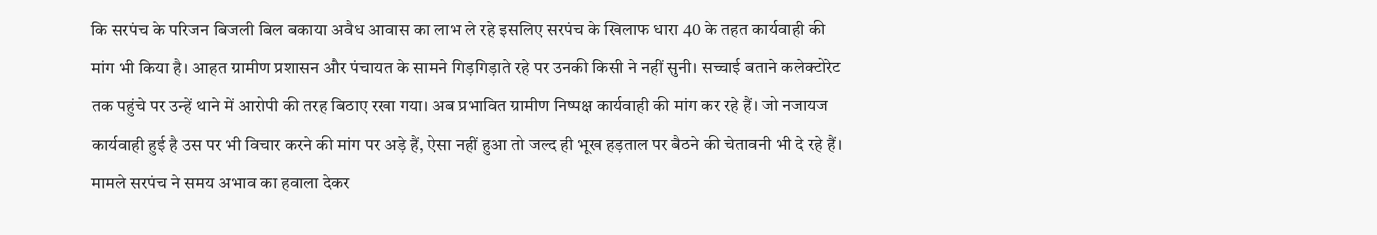कि सरपंच के परिजन बिजली बिल बकाया अवैध आवास का लाभ ले रहे इसलिए सरपंच के खिलाफ धारा 40 के तहत कार्यवाही की मांग भी किया है। आहत ग्रामीण प्रशासन और पंचायत के सामने गिड़गिड़ाते रहे पर उनकी किसी ने नहीं सुनी। सच्चाई बताने कलेक्टोरेट तक पहुंचे पर उन्हें थाने में आरोपी की तरह बिठाए रखा गया। अब प्रभावित ग्रामीण निष्पक्ष कार्यवाही की मांग कर रहे हैं। जो नजायज कार्यवाही हुई है उस पर भी विचार करने की मांग पर अड़े हैं, ऐसा नहीं हुआ तो जल्द ही भूख हड़ताल पर बैठने की चेतावनी भी दे रहे हैं। मामले सरपंच ने समय अभाव का हवाला देकर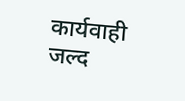कार्यवाही जल्द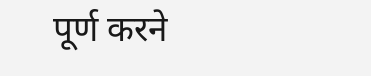पूर्ण करने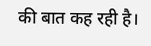की बात कह रही है।